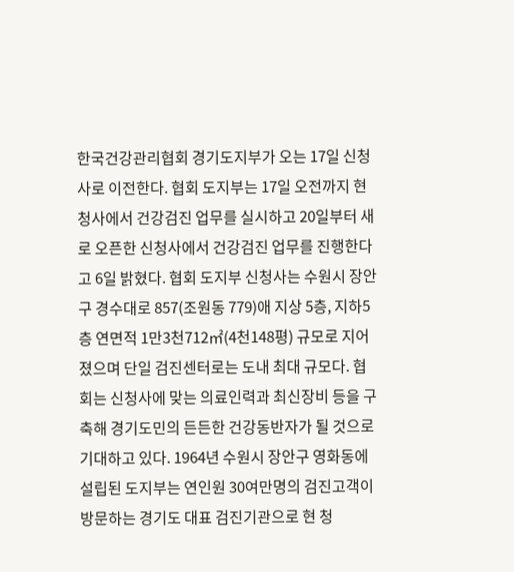한국건강관리협회 경기도지부가 오는 17일 신청사로 이전한다. 협회 도지부는 17일 오전까지 현 청사에서 건강검진 업무를 실시하고 20일부터 새로 오픈한 신청사에서 건강검진 업무를 진행한다고 6일 밝혔다. 협회 도지부 신청사는 수원시 장안구 경수대로 857(조원동 779)애 지상 5층, 지하5층 연면적 1만3천712㎡(4천148평) 규모로 지어졌으며 단일 검진센터로는 도내 최대 규모다. 협회는 신청사에 맞는 의료인력과 최신장비 등을 구축해 경기도민의 든든한 건강동반자가 될 것으로 기대하고 있다. 1964년 수원시 장안구 영화동에 설립된 도지부는 연인원 30여만명의 검진고객이 방문하는 경기도 대표 검진기관으로 현 청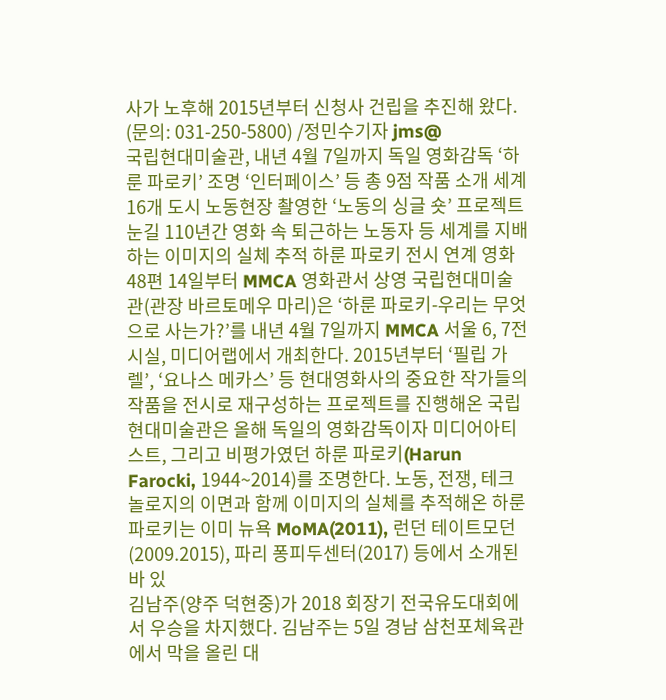사가 노후해 2015년부터 신청사 건립을 추진해 왔다. (문의: 031-250-5800) /정민수기자 jms@
국립현대미술관, 내년 4월 7일까지 독일 영화감독 ‘하룬 파로키’ 조명 ‘인터페이스’ 등 총 9점 작품 소개 세계 16개 도시 노동현장 촬영한 ‘노동의 싱글 숏’ 프로젝트 눈길 110년간 영화 속 퇴근하는 노동자 등 세계를 지배하는 이미지의 실체 추적 하룬 파로키 전시 연계 영화 48편 14일부터 MMCA 영화관서 상영 국립현대미술관(관장 바르토메우 마리)은 ‘하룬 파로키-우리는 무엇으로 사는가?’를 내년 4월 7일까지 MMCA 서울 6, 7전시실, 미디어랩에서 개최한다. 2015년부터 ‘필립 가렐’, ‘요나스 메카스’ 등 현대영화사의 중요한 작가들의 작품을 전시로 재구성하는 프로젝트를 진행해온 국립현대미술관은 올해 독일의 영화감독이자 미디어아티스트, 그리고 비평가였던 하룬 파로키(Harun Farocki, 1944~2014)를 조명한다. 노동, 전쟁, 테크놀로지의 이면과 함께 이미지의 실체를 추적해온 하룬 파로키는 이미 뉴욕 MoMA(2011), 런던 테이트모던(2009.2015), 파리 퐁피두센터(2017) 등에서 소개된 바 있
김남주(양주 덕현중)가 2018 회장기 전국유도대회에서 우승을 차지했다. 김남주는 5일 경남 삼천포체육관에서 막을 올린 대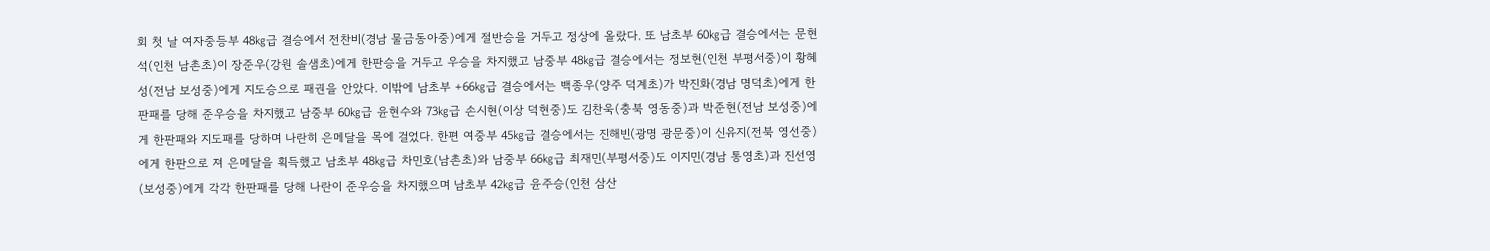회 첫 날 여자중등부 48㎏급 결승에서 전찬비(경남 물금동아중)에게 절반승을 거두고 정상에 올랐다. 또 남초부 60㎏급 결승에서는 문현석(인천 남촌초)이 장준우(강원 솔샘초)에게 한판승을 거두고 우승을 차지했고 남중부 48㎏급 결승에서는 정보현(인천 부평서중)이 황혜성(전남 보성중)에게 지도승으로 패권을 안았다. 이밖에 남초부 +66㎏급 결승에서는 백종우(양주 덕계초)가 박진화(경남 명덕초)에게 한판패를 당해 준우승을 차지했고 남중부 60㎏급 윤현수와 73㎏급 손시현(이상 덕현중)도 김찬욱(충북 영동중)과 박준현(전남 보성중)에게 한판패와 지도패를 당하며 나란히 은메달을 목에 걸었다. 한편 여중부 45㎏급 결승에서는 진해빈(광명 광문중)이 신유지(전북 영선중)에게 한판으로 져 은메달을 획득했고 남초부 48㎏급 차민호(남촌초)와 남중부 66㎏급 최재민(부평서중)도 이지민(경남 통영초)과 진선영(보성중)에게 각각 한판패를 당해 나란이 준우승을 차지했으며 남초부 42㎏급 윤주승(인천 삼산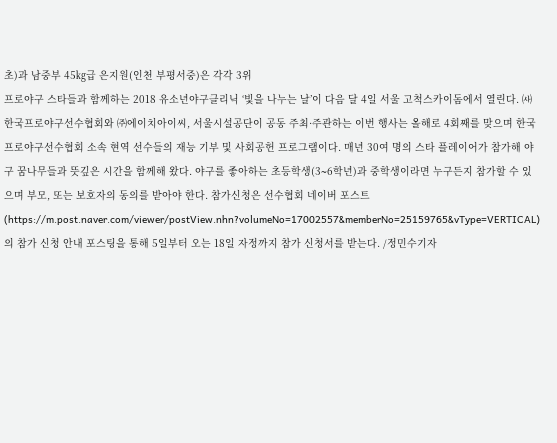초)과 남중부 45㎏급 은지원(인천 부평서중)은 각각 3위
프로야구 스타들과 함께하는 2018 유소년야구클리닉 ‘빛을 나누는 날’이 다음 달 4일 서울 고척스카이돔에서 열린다. ㈔한국프로야구선수협회와 ㈜에이치아이씨, 서울시설공단이 공동 주최·주관하는 이번 행사는 올해로 4회째를 맞으며 한국프로야구선수협회 소속 현역 선수들의 재능 기부 및 사회공헌 프로그램이다. 매년 30여 명의 스타 플레이어가 참가해 야구 꿈나무들과 뜻깊은 시간을 함께해 왔다. 야구를 좋아하는 초등학생(3∼6학년)과 중학생이라면 누구든지 참가할 수 있으며 부모, 또는 보호자의 동의를 받아야 한다. 참가신청은 선수협회 네이버 포스트(https://m.post.naver.com/viewer/postView.nhn?volumeNo=17002557&memberNo=25159765&vType=VERTICAL)의 참가 신청 안내 포스팅을 통해 5일부터 오는 18일 자정까지 참가 신청서를 받는다. /정민수기자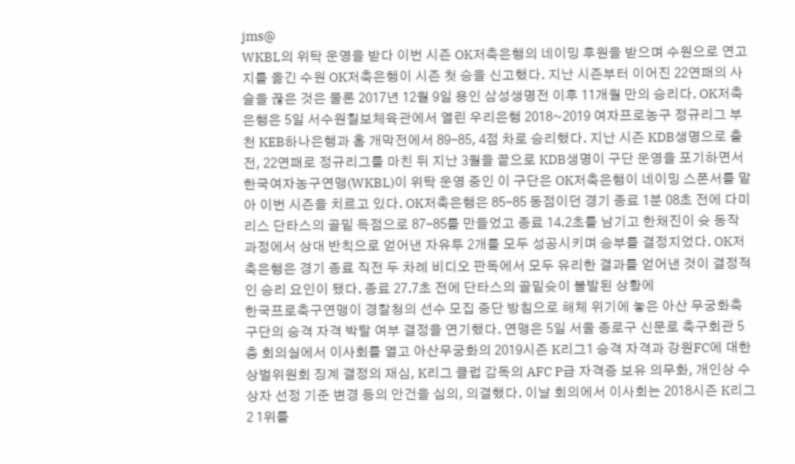jms@
WKBL의 위탁 운영을 받다 이번 시즌 OK저축은행의 네이밍 후원을 받으며 수원으로 연고지를 옮긴 수원 OK저축은행이 시즌 첫 승을 신고했다. 지난 시즌부터 이어진 22연패의 사슬을 끊은 것은 물론 2017년 12월 9일 용인 삼성생명전 이후 11개월 만의 승리다. OK저축은행은 5일 서수원칠보체육관에서 열린 우리은행 2018~2019 여자프로농구 정규리그 부천 KEB하나은행과 홈 개막전에서 89-85, 4점 차로 승리했다. 지난 시즌 KDB생명으로 출전, 22연패로 정규리그를 마친 뒤 지난 3월을 끝으로 KDB생명이 구단 운영을 포기하면서 한국여자농구연맹(WKBL)이 위탁 운영 중인 이 구단은 OK저축은행이 네이밍 스폰서를 맡아 이번 시즌을 치르고 있다. OK저축은행은 85-85 동점이던 경기 종료 1분 08초 전에 다미리스 단타스의 골밑 득점으로 87-85를 만들었고 종료 14.2초를 남기고 한채진이 슛 동작 과정에서 상대 반칙으로 얻어낸 자유투 2개를 모두 성공시키며 승부를 결정지었다. OK저축은행은 경기 종료 직전 두 차례 비디오 판독에서 모두 유리한 결과를 얻어낸 것이 결정적인 승리 요인이 됐다. 종료 27.7초 전에 단타스의 골밑슛이 불발된 상황에
한국프로축구연맹이 경찰청의 선수 모집 중단 방침으로 해체 위기에 놓은 아산 무궁화축구단의 승격 자격 박탈 여부 결정을 연기했다. 연맹은 5일 서울 종로구 신문로 축구회관 5층 회의실에서 이사회를 열고 아산무궁화의 2019시즌 K리그1 승격 자격과 강원FC에 대한 상벌위원회 징계 결정의 재심, K리그 클럽 감독의 AFC P급 자격증 보유 의무화, 개인상 수상자 선정 기준 변경 등의 안건을 심의, 의결했다. 이날 회의에서 이사회는 2018시즌 K리그2 1위를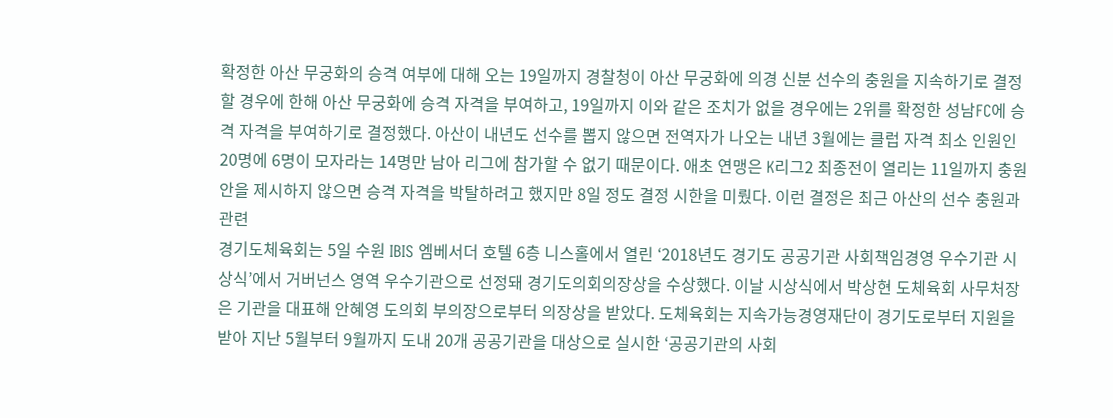확정한 아산 무궁화의 승격 여부에 대해 오는 19일까지 경찰청이 아산 무궁화에 의경 신분 선수의 충원을 지속하기로 결정할 경우에 한해 아산 무궁화에 승격 자격을 부여하고, 19일까지 이와 같은 조치가 없을 경우에는 2위를 확정한 성남FC에 승격 자격을 부여하기로 결정했다. 아산이 내년도 선수를 뽑지 않으면 전역자가 나오는 내년 3월에는 클럽 자격 최소 인원인 20명에 6명이 모자라는 14명만 남아 리그에 참가할 수 없기 때문이다. 애초 연맹은 K리그2 최종전이 열리는 11일까지 충원안을 제시하지 않으면 승격 자격을 박탈하려고 했지만 8일 정도 결정 시한을 미뤘다. 이런 결정은 최근 아산의 선수 충원과 관련
경기도체육회는 5일 수원 IBIS 엠베서더 호텔 6층 니스홀에서 열린 ‘2018년도 경기도 공공기관 사회책임경영 우수기관 시상식’에서 거버넌스 영역 우수기관으로 선정돼 경기도의회의장상을 수상했다. 이날 시상식에서 박상현 도체육회 사무처장은 기관을 대표해 안혜영 도의회 부의장으로부터 의장상을 받았다. 도체육회는 지속가능경영재단이 경기도로부터 지원을 받아 지난 5월부터 9월까지 도내 20개 공공기관을 대상으로 실시한 ‘공공기관의 사회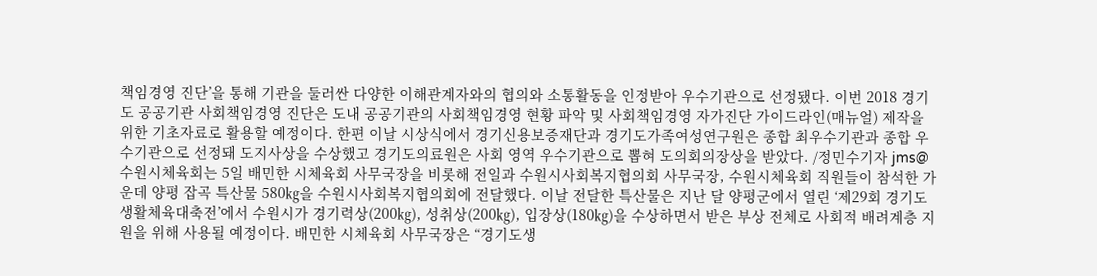책임경영 진단’을 통해 기관을 둘러싼 다양한 이해관계자와의 협의와 소통활동을 인정받아 우수기관으로 선정됐다. 이번 2018 경기도 공공기관 사회책임경영 진단은 도내 공공기관의 사회책임경영 현황 파악 및 사회책임경영 자가진단 가이드라인(매뉴얼) 제작을 위한 기초자료로 활용할 예정이다. 한편 이날 시상식에서 경기신용보증재단과 경기도가족여성연구원은 종합 최우수기관과 종합 우수기관으로 선정돼 도지사상을 수상했고 경기도의료원은 사회 영역 우수기관으로 뽑혀 도의회의장상을 받았다. /정민수기자 jms@
수원시체육회는 5일 배민한 시체육회 사무국장을 비롯해 전일과 수원시사회복지협의회 사무국장, 수원시체육회 직원들이 참석한 가운데 양평 잡곡 특산물 580㎏을 수원시사회복지협의회에 전달했다. 이날 전달한 특산물은 지난 달 양평군에서 열린 ‘제29회 경기도생활체육대축전’에서 수원시가 경기력상(200㎏), 성취상(200㎏), 입장상(180㎏)을 수상하면서 받은 부상 전체로 사회적 배려계층 지원을 위해 사용될 예정이다. 배민한 시체육회 사무국장은 “경기도생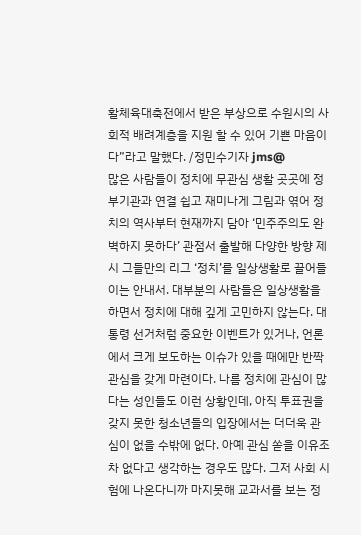활체육대축전에서 받은 부상으로 수원시의 사회적 배려계층을 지원 할 수 있어 기쁜 마음이다”라고 말했다. /정민수기자 jms@
많은 사람들이 정치에 무관심 생활 곳곳에 정부기관과 연결 쉽고 재미나게 그림과 엮어 정치의 역사부터 현재까지 담아 ‘민주주의도 완벽하지 못하다’ 관점서 출발해 다양한 방향 제시 그들만의 리그 ‘정치’를 일상생활로 끌어들이는 안내서. 대부분의 사람들은 일상생활을 하면서 정치에 대해 깊게 고민하지 않는다. 대통령 선거처럼 중요한 이벤트가 있거나, 언론에서 크게 보도하는 이슈가 있을 때에만 반짝 관심을 갖게 마련이다. 나름 정치에 관심이 많다는 성인들도 이런 상황인데, 아직 투표권을 갖지 못한 청소년들의 입장에서는 더더욱 관심이 없을 수밖에 없다. 아예 관심 쏟을 이유조차 없다고 생각하는 경우도 많다. 그저 사회 시험에 나온다니까 마지못해 교과서를 보는 정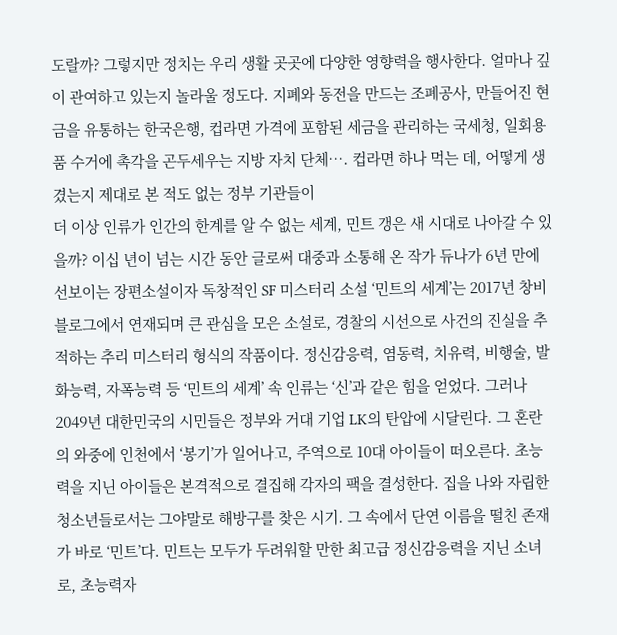도랄까? 그렇지만 정치는 우리 생활 곳곳에 다양한 영향력을 행사한다. 얼마나 깊이 관여하고 있는지 놀라울 정도다. 지폐와 동전을 만드는 조폐공사, 만들어진 현금을 유통하는 한국은행, 컵라면 가격에 포함된 세금을 관리하는 국세청, 일회용품 수거에 촉각을 곤두세우는 지방 자치 단체…. 컵라면 하나 먹는 데, 어떻게 생겼는지 제대로 본 적도 없는 정부 기관들이
더 이상 인류가 인간의 한계를 알 수 없는 세계, 민트 갱은 새 시대로 나아갈 수 있을까? 이십 년이 넘는 시간 동안 글로써 대중과 소통해 온 작가 듀나가 6년 만에 선보이는 장편소설이자 독창적인 SF 미스터리 소설 ‘민트의 세계’는 2017년 창비 블로그에서 연재되며 큰 관심을 모은 소설로, 경찰의 시선으로 사건의 진실을 추적하는 추리 미스터리 형식의 작품이다. 정신감응력, 염동력, 치유력, 비행술, 발화능력, 자폭능력 등 ‘민트의 세계’ 속 인류는 ‘신’과 같은 힘을 얻었다. 그러나 2049년 대한민국의 시민들은 정부와 거대 기업 LK의 탄압에 시달린다. 그 혼란의 와중에 인천에서 ‘봉기’가 일어나고, 주역으로 10대 아이들이 떠오른다. 초능력을 지닌 아이들은 본격적으로 결집해 각자의 팩을 결성한다. 집을 나와 자립한 청소년들로서는 그야말로 해방구를 찾은 시기. 그 속에서 단연 이름을 떨친 존재가 바로 ‘민트’다. 민트는 모두가 두려워할 만한 최고급 정신감응력을 지닌 소녀로, 초능력자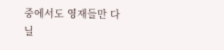중에서도 영재들만 다닐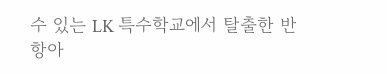수 있는 LK 특수학교에서 탈출한 반항아